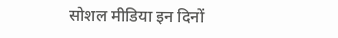सोशल मीडिया इन दिनों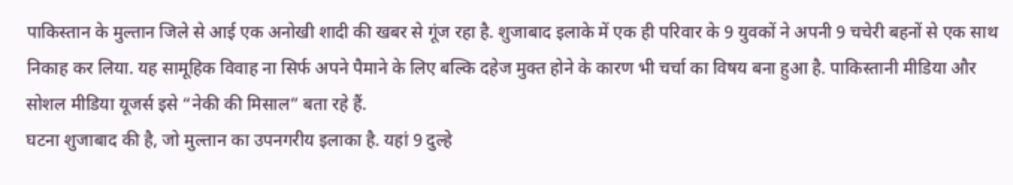पाकिस्तान के मुल्तान जिले से आई एक अनोखी शादी की खबर से गूंज रहा है. शुजाबाद इलाके में एक ही परिवार के 9 युवकों ने अपनी 9 चचेरी बहनों से एक साथ निकाह कर लिया. यह सामूहिक विवाह ना सिर्फ अपने पैमाने के लिए बल्कि दहेज मुक्त होने के कारण भी चर्चा का विषय बना हुआ है. पाकिस्तानी मीडिया और सोशल मीडिया यूजर्स इसे “नेकी की मिसाल” बता रहे हैं.
घटना शुजाबाद की है, जो मुल्तान का उपनगरीय इलाका है. यहां 9 दुल्हे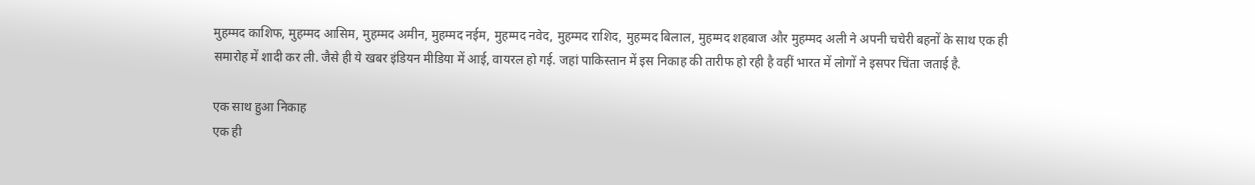मुहम्मद काशिफ, मुहम्मद आसिम, मुहम्मद अमीन, मुहम्मद नईम, मुहम्मद नवेद, मुहम्मद राशिद, मुहम्मद बिलाल, मुहम्मद शहबाज और मुहम्मद अली ने अपनी चचेरी बहनों के साथ एक ही समारोह में शादी कर ली. जैसे ही ये खबर इंडियन मीडिया में आई, वायरल हो गई. जहां पाकिस्तान में इस निकाह की तारीफ हो रही है वहीं भारत में लोगों ने इसपर चिंता जताई है.

एक साथ हुआ निकाह
एक ही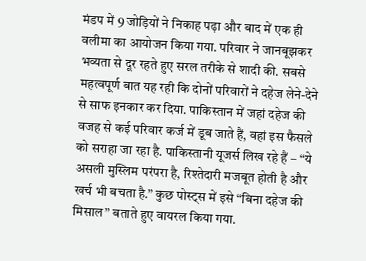मंडप में 9 जोड़ियों ने निकाह पढ़ा और बाद में एक ही वलीमा का आयोजन किया गया. परिवार ने जानबूझकर भव्यता से दूर रहते हुए सरल तरीके से शादी की. सबसे महत्वपूर्ण बात यह रही कि दोनों परिवारों ने दहेज लेने-देने से साफ इनकार कर दिया. पाकिस्तान में जहां दहेज की वजह से कई परिवार कर्ज में डूब जाते हैं, वहां इस फैसले को सराहा जा रहा है. पाकिस्तानी यूजर्स लिख रहे हैं – “ये असली मुस्लिम परंपरा है, रिश्तेदारी मजबूत होती है और खर्च भी बचता है.” कुछ पोस्ट्स में इसे “बिना दहेज की मिसाल” बताते हुए वायरल किया गया.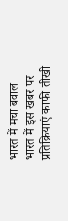भारत में मचा बवाल
भारत में इस खबर पर प्रतिक्रियाएं काफी तीखी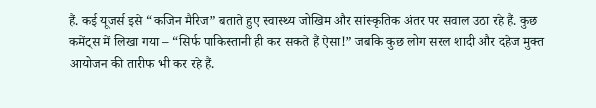हैं. कई यूजर्स इसे “कजिन मैरिज” बताते हुए स्वास्थ्य जोखिम और सांस्कृतिक अंतर पर सवाल उठा रहे हैं. कुछ कमेंट्स में लिखा गया – “सिर्फ पाकिस्तानी ही कर सकते हैं ऐसा!” जबकि कुछ लोग सरल शादी और दहेज मुक्त आयोजन की तारीफ भी कर रहे हैं.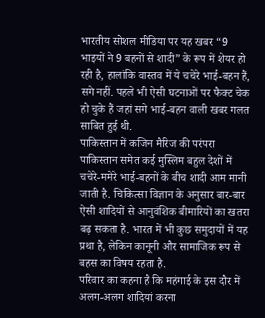भारतीय सोशल मीडिया पर यह खबर “9 भाइयों ने 9 बहनों से शादी” के रूप में शेयर हो रही है, हालांकि वास्तव में ये चचेरे भाई-बहन हैं, सगे नहीं. पहले भी ऐसी घटनाओं पर फैक्ट चेक हो चुके हैं जहां सगे भाई-बहन वाली खबर गलत साबित हुई थी.
पाकिस्तान में कजिन मैरिज की परंपरा
पाकिस्तान समेत कई मुस्लिम बहुल देशों में चचेरे-ममेरे भाई-बहनों के बीच शादी आम मानी जाती है. चिकित्सा विज्ञान के अनुसार बार-बार ऐसी शादियों से आनुवंशिक बीमारियों का खतरा बढ़ सकता है. भारत में भी कुछ समुदायों में यह प्रथा है, लेकिन कानूनी और सामाजिक रूप से बहस का विषय रहता है.
परिवार का कहना है कि महंगाई के इस दौर में अलग-अलग शादियां करना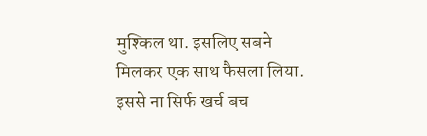मुश्किल था. इसलिए सबने मिलकर एक साथ फैसला लिया. इससे ना सिर्फ खर्च बच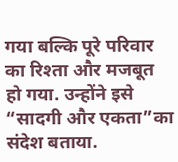गया बल्कि पूरे परिवार का रिश्ता और मजबूत हो गया. उन्होंने इसे “सादगी और एकता”का संदेश बताया.